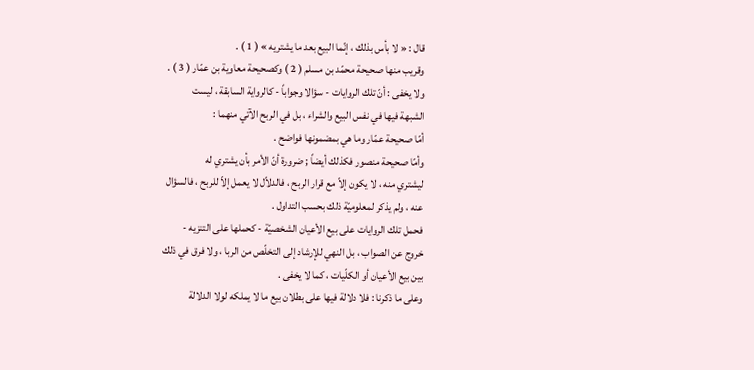قال : « لا بأس بذلك ، إنّما البيع بعد ما يشتريه » ( 1 ) .
وقريب منها صحيحة محمّد بن مسلم ( 2 ) وكصحيحة معاوية بن عمّار ( 3 ) .
ولا يخفى : أنّ تلك الروايات - سؤالا وجواباً - كالرواية السابقة ، ليست
الشبهة فيها في نفس البيع والشراء ، بل في الربح الآتي منهما :
أمّا صحيحة عمّار وما هي بمضمونها فواضح .
وأمّا صحيحة منصور فكذلك أيضاً ; ضرورة أنّ الأمر بأن يشتري له
ليشتري منه ، لا يكون إلاّ مع قرار الربح ، فالدلاّل لا يعمل إلاّ للربح ، فالسؤال
عنه ، ولم يذكر لمعلوميّة ذلك بحسب التداول .
فحمل تلك الروايات على بيع الأعيان الشخصيّة - كحملها على التنزيه -
خروج عن الصواب ، بل النهي للإرشاد إلى التخلّص من الربا ، ولا فرق في ذلك
بين بيع الأعيان أو الكلّيات ، كما لا يخفى .
وعلى ما ذكرنا : فلا دلالة فيها على بطلان بيع ما لا يملكه لولا الدلالة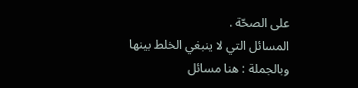على الصحّة .
المسائل التي لا ينبغي الخلط بينها
وبالجملة : هنا مسائل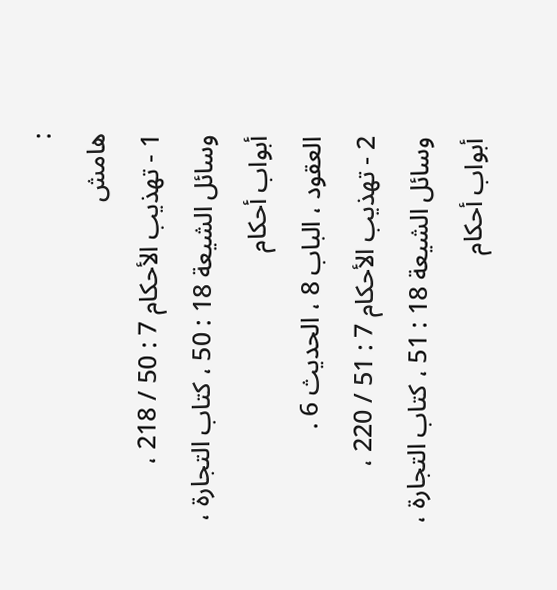:
هامش
1 - تهذيب الأحكام 7 : 50 / 218 ، وسائل الشيعة 18 : 50 ، كتاب التجارة ، أبواب أحكام
العقود ، الباب 8 ، الحديث 6 .
2 - تهذيب الأحكام 7 : 51 / 220 ، وسائل الشيعة 18 : 51 ، كتاب التجارة ، أبواب أحكام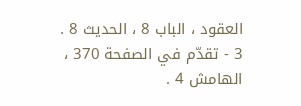العقود ، الباب 8 ، الحديث 8 .
3 - تقدّم في الصفحة 370 ، الهامش 4 .